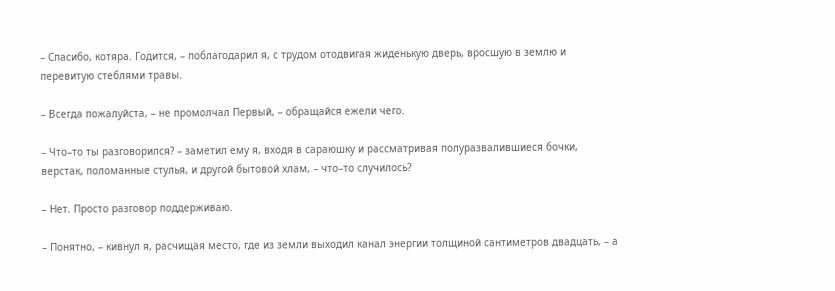– Спасибо, котяра. Годится, – поблагодарил я, с трудом отодвигая жиденькую дверь, вросшую в землю и перевитую стеблями травы.

– Всегда пожалуйста, – не промолчал Первый, – обращайся ежели чего.

– Что–то ты разговорился? – заметил ему я, входя в сараюшку и рассматривая полуразвалившиеся бочки, верстак, поломанные стулья, и другой бытовой хлам, – что–то случилось?

– Нет. Просто разговор поддерживаю.

– Понятно, – кивнул я, расчищая место, где из земли выходил канал энергии толщиной сантиметров двадцать, – а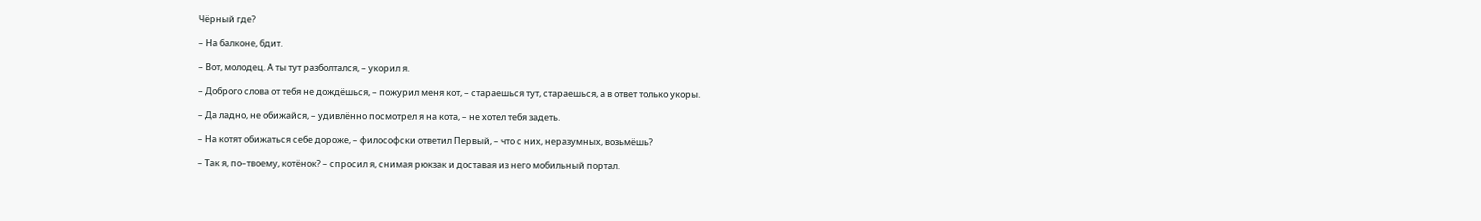Чёрный где?

– На балконе, бдит.

– Вот, молодец. А ты тут разболтался, – укорил я.

– Доброго слова от тебя не дождёшься, – пожурил меня кот, – стараешься тут, стараешься, а в ответ только укоры.

– Да ладно, не обижайся, – удивлённо посмотрел я на кота, – не хотел тебя задеть.

– На котят обижаться себе дороже, – философски ответил Первый, – что с них, неразумных, возьмёшь?

– Так я, по–твоему, котёнок? – спросил я, снимая рюкзак и доставая из него мобильный портал.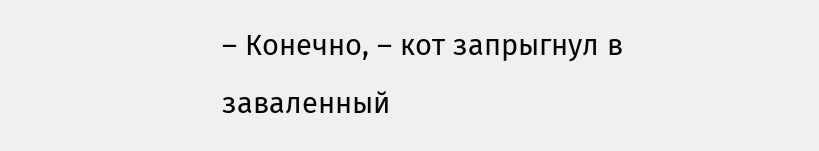– Конечно, – кот запрыгнул в заваленный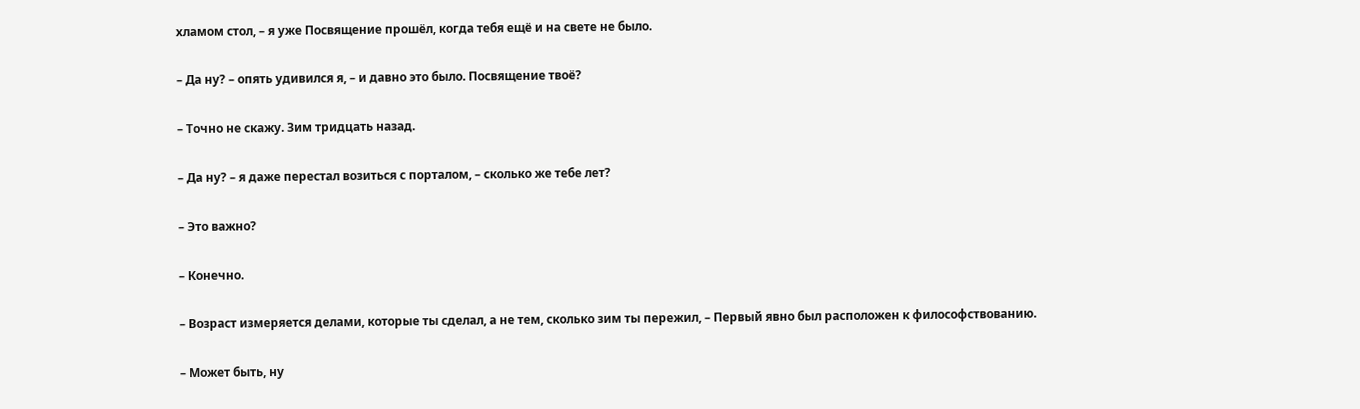хламом стол, – я уже Посвящение прошёл, когда тебя ещё и на свете не было.

– Да ну? – опять удивился я, – и давно это было. Посвящение твоё?

– Точно не скажу. Зим тридцать назад.

– Да ну? – я даже перестал возиться с порталом, – сколько же тебе лет?

– Это важно?

– Конечно.

– Возраст измеряется делами, которые ты сделал, а не тем, сколько зим ты пережил, – Первый явно был расположен к философствованию.

– Может быть, ну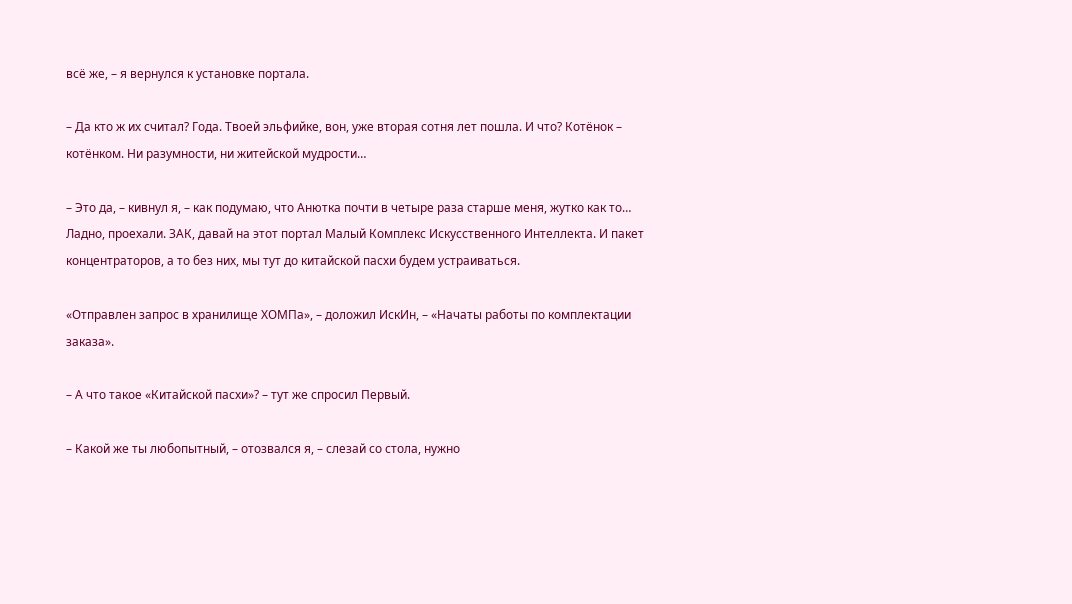всё же, – я вернулся к установке портала.

– Да кто ж их считал? Года. Твоей эльфийке, вон, уже вторая сотня лет пошла. И что? Котёнок – котёнком. Ни разумности, ни житейской мудрости…

– Это да, – кивнул я, – как подумаю, что Анютка почти в четыре раза старше меня, жутко как то… Ладно, проехали. ЗАК, давай на этот портал Малый Комплекс Искусственного Интеллекта. И пакет концентраторов, а то без них, мы тут до китайской пасхи будем устраиваться.

«Отправлен запрос в хранилище ХОМПа», – доложил ИскИн, – «Начаты работы по комплектации заказа».

– А что такое «Китайской пасхи»? – тут же спросил Первый.

– Какой же ты любопытный, – отозвался я, – слезай со стола, нужно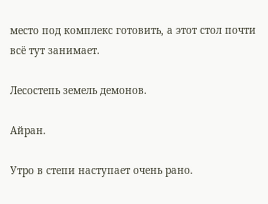место под комплекс готовить, а этот стол почти всё тут занимает.

Лесостепь земель демонов.

Айран.

Утро в степи наступает очень рано.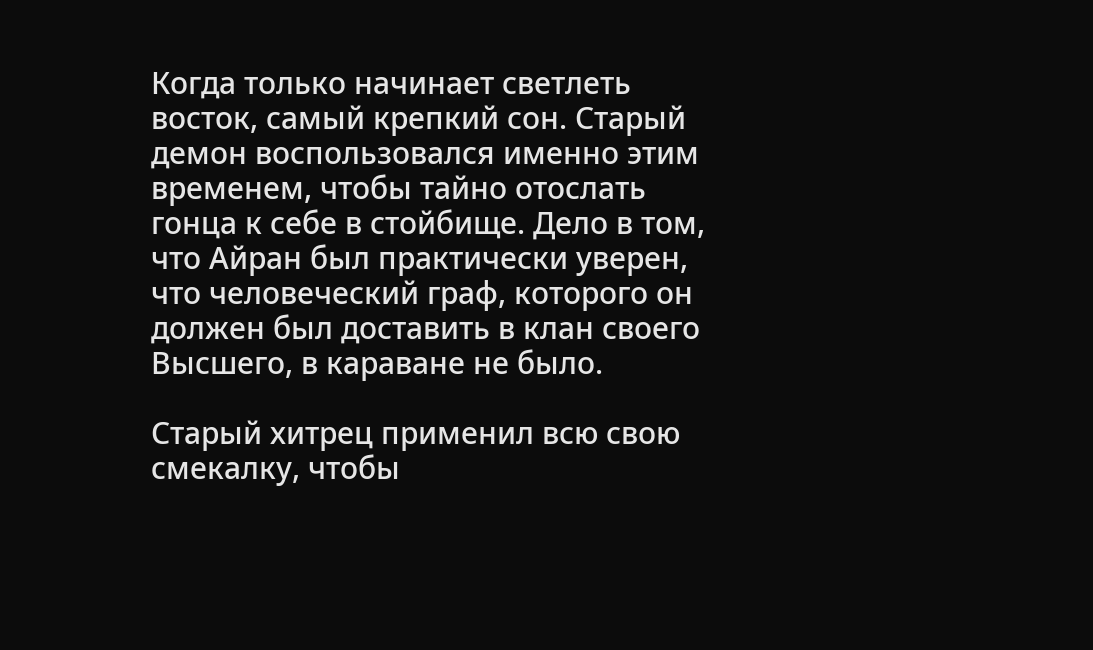Когда только начинает светлеть восток, самый крепкий сон. Старый демон воспользовался именно этим временем, чтобы тайно отослать гонца к себе в стойбище. Дело в том, что Айран был практически уверен, что человеческий граф, которого он должен был доставить в клан своего Высшего, в караване не было.

Старый хитрец применил всю свою смекалку, чтобы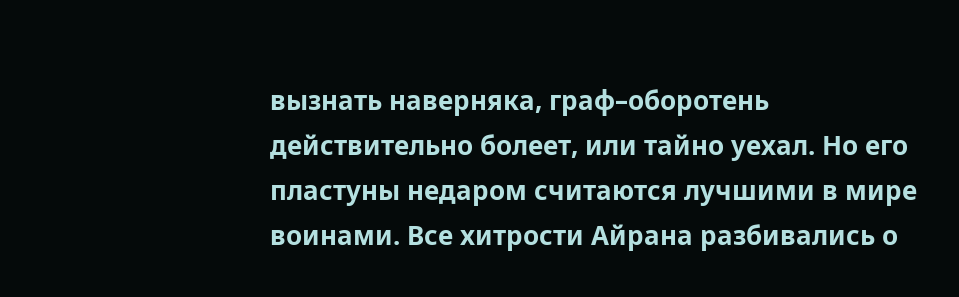вызнать наверняка, граф–оборотень действительно болеет, или тайно уехал. Но его пластуны недаром считаются лучшими в мире воинами. Все хитрости Айрана разбивались о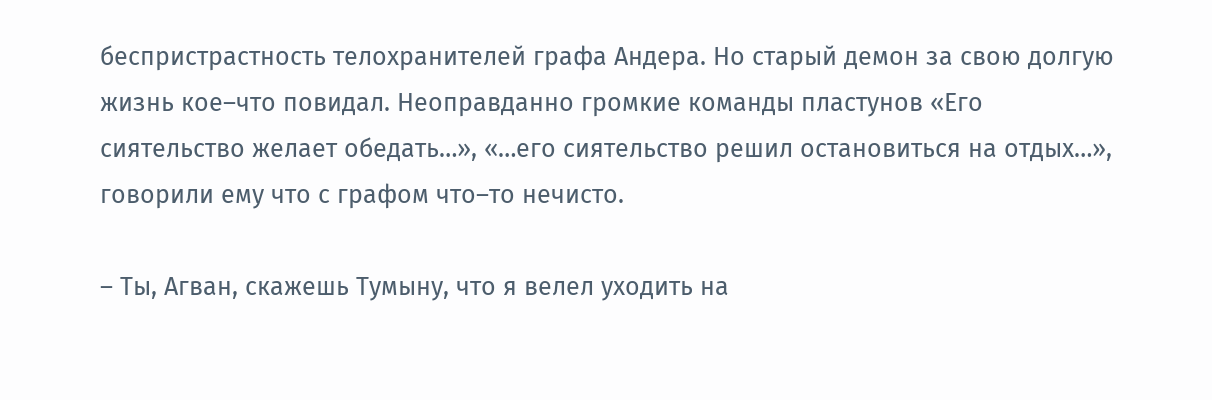беспристрастность телохранителей графа Андера. Но старый демон за свою долгую жизнь кое–что повидал. Неоправданно громкие команды пластунов «Его сиятельство желает обедать…», «…его сиятельство решил остановиться на отдых…», говорили ему что с графом что–то нечисто.

– Ты, Агван, скажешь Тумыну, что я велел уходить на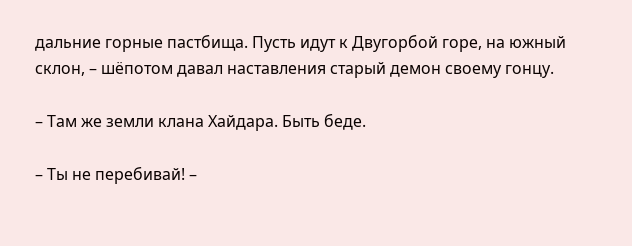дальние горные пастбища. Пусть идут к Двугорбой горе, на южный склон, – шёпотом давал наставления старый демон своему гонцу.

– Там же земли клана Хайдара. Быть беде.

– Ты не перебивай! –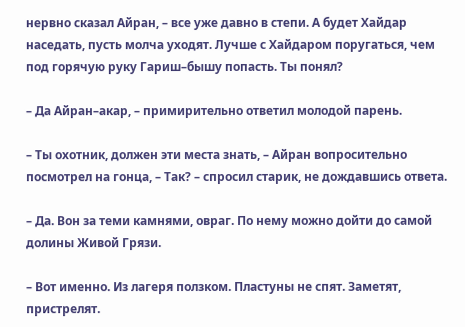нервно сказал Айран, – все уже давно в степи. А будет Хайдар наседать, пусть молча уходят. Лучше с Хайдаром поругаться, чем под горячую руку Гариш–бышу попасть. Ты понял?

– Да Айран–акар, – примирительно ответил молодой парень.

– Ты охотник, должен эти места знать, – Айран вопросительно посмотрел на гонца, – Так? – спросил старик, не дождавшись ответа.

– Да. Вон за теми камнями, овраг. По нему можно дойти до самой долины Живой Грязи.

– Вот именно. Из лагеря ползком. Пластуны не спят. Заметят, пристрелят.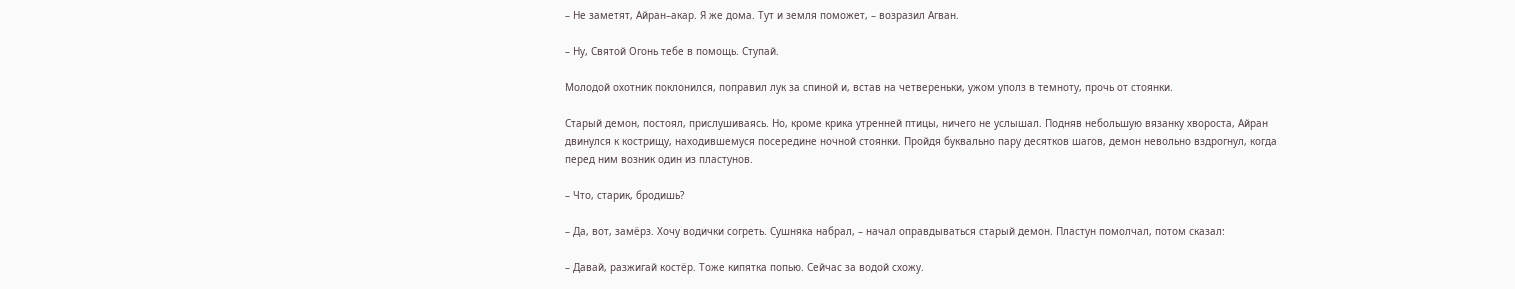– Не заметят, Айран–акар. Я же дома. Тут и земля поможет, – возразил Агван.

– Ну, Святой Огонь тебе в помощь. Ступай.

Молодой охотник поклонился, поправил лук за спиной и, встав на четвереньки, ужом уполз в темноту, прочь от стоянки.

Старый демон, постоял, прислушиваясь. Но, кроме крика утренней птицы, ничего не услышал. Подняв небольшую вязанку хвороста, Айран двинулся к кострищу, находившемуся посередине ночной стоянки. Пройдя буквально пару десятков шагов, демон невольно вздрогнул, когда перед ним возник один из пластунов.

– Что, старик, бродишь?

– Да, вот, замёрз. Хочу водички согреть. Сушняка набрал, – начал оправдываться старый демон. Пластун помолчал, потом сказал:

– Давай, разжигай костёр. Тоже кипятка попью. Сейчас за водой схожу.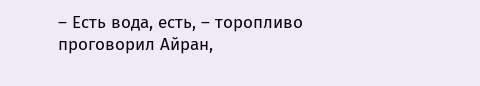– Есть вода, есть, – торопливо проговорил Айран,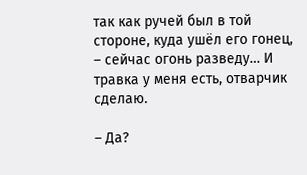так как ручей был в той стороне, куда ушёл его гонец, – сейчас огонь разведу… И травка у меня есть, отварчик сделаю.

– Да?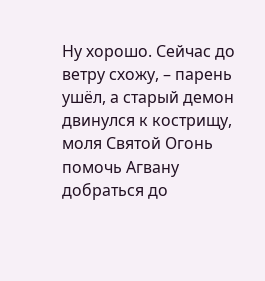Ну хорошо. Сейчас до ветру схожу, – парень ушёл, а старый демон двинулся к кострищу, моля Святой Огонь помочь Агвану добраться до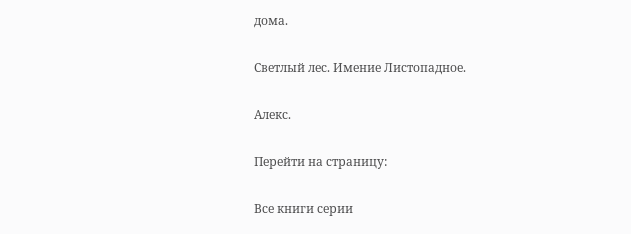дома.

Светлый лес. Имение Листопадное.

Алекс.

Перейти на страницу:

Все книги серии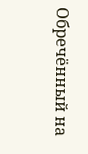Обречённый на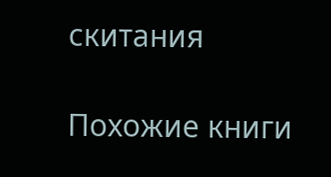скитания

Похожие книги